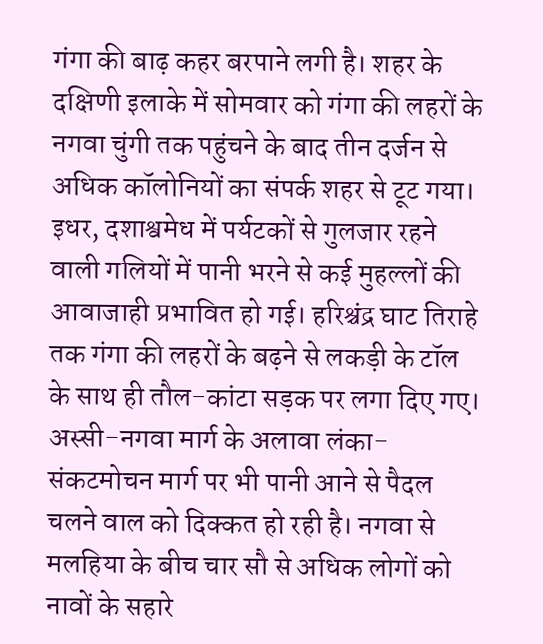गंगा की बाढ़ कहर बरपाने लगी है। शहर के दक्षिणी इलाके में सोमवार को गंगा की लहरों के नगवा चुंगी तक पहुंचने के बाद तीन दर्जन से अधिक कॉलोनियों का संपर्क शहर से टूट गया। इधर, दशाश्वमेध में पर्यटकों से गुलजार रहने वाली गलियों में पानी भरने से कई मुहल्लों की आवाजाही प्रभावित हो गई। हरिश्चंद्र घाट तिराहे तक गंगा की लहरों के बढ़ने से लकड़ी के टॉल के साथ ही तौल-कांटा सड़क पर लगा दिए गए।
अस्सी-नगवा मार्ग के अलावा लंका-संकटमोचन मार्ग पर भी पानी आने से पैदल चलने वाल को दिक्कत हो रही है। नगवा से मलहिया के बीच चार सौ से अधिक लोगों को नावों के सहारे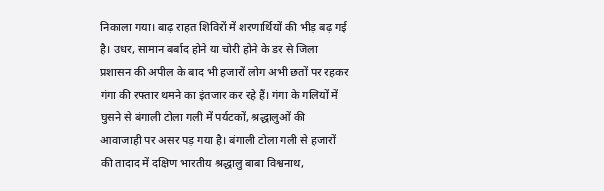निकाला गया। बाढ़ राहत शिविरों में शरणार्थियों की भीड़ बढ़ गई है। उधर, सामान बर्बाद होने या चोरी होने के डर से जिला प्रशासन की अपील के बाद भी हजारों लोग अभी छतों पर रहकर गंगा की रफ्तार थमने का इंतजार कर रहे हैं। गंगा के गलियों में घुसने से बंगाली टोला गली में पर्यटकों, श्रद्धालुओं की आवाजाही पर असर पड़ गया है। बंगाली टोला गली से हजारों की तादाद में दक्षिण भारतीय श्रद्धालु बाबा विश्वनाथ,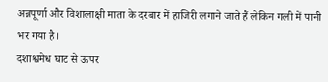अन्नपूर्णा और विशालाक्षी माता के दरबार में हाजिरी लगाने जाते हैं लेकिन गली में पानी भर गया है।
दशाश्वमेध घाट से ऊपर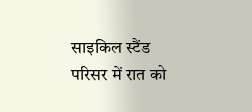साइकिल स्टैंड परिसर में रात को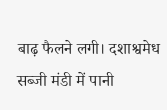बाढ़ फैलने लगी। दशाश्वमेध सब्जी मंडी में पानी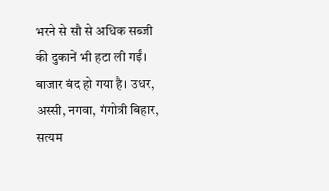भरने से सौ से अधिक सब्जी की दुकानें भी हटा ली गईं। बाजार बंद हो गया है। उधर, अस्सी, नगवा, गंगोत्री बिहार, सत्यम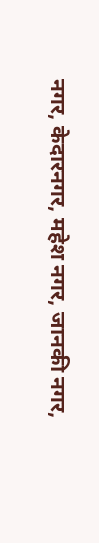नगर, केदारनगर, महेश नगर, जानकी नगर,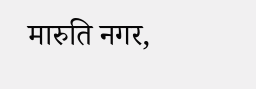मारुति नगर,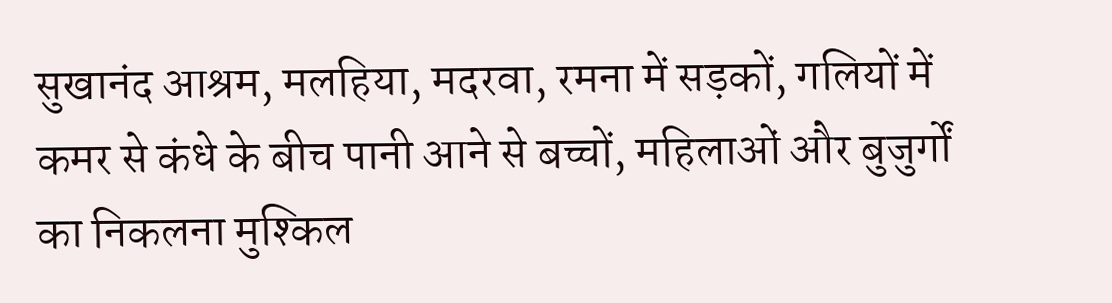सुखानंद आश्रम, मलहिया, मदरवा, रमना में सड़कों, गलियों में कमर से कंधे के बीच पानी आने से बच्चों, महिलाओं और बुजुर्गों का निकलना मुश्किल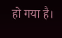हो गया है।